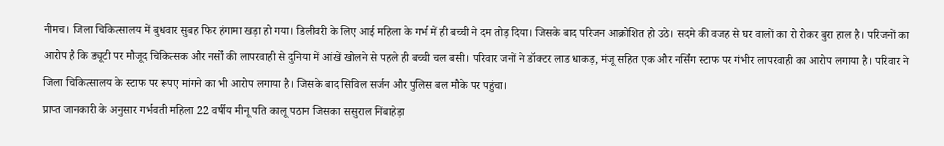नीमच। जिला चिकित्सालय में बुधवार सुबह फिर हंगामा खड़ा हो गया। डिलीवरी के लिए आई महिला के गर्भ में ही बच्ची ने दम तोड़ दिया। जिसके बाद परिजन आक्रोशित हो उठे। सदमे की वजह से घर वालों का रो रोकर बुरा हाल है। परिजनों का आरोप है कि ड्यूटी पर मौजूद चिकित्सक और नर्सों की लापरवाही से दुनिया में आंखें खोलने से पहले ही बच्ची चल बसी। परिवार जनों ने डॉक्टर लाड धाकड़, मंजू सहित एक और नर्सिंग स्टाफ पर गंभीर लापरवाही का आरोप लगाया है। परिवार ने जिला चिकित्सालय के स्टाफ पर रूपए मांगने का भी आरोप लगाया है। जिसके बाद सिविल सर्जन और पुलिस बल मौके पर पहुंचा।
प्राप्त जानकारी के अनुसार गर्भवती महिला 22 वर्षीय मीनू पति कालू पठान जिसका ससुराल निंबाहेड़ा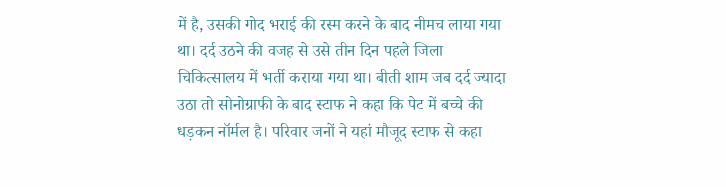में है, उसकी गोद भराई की रस्म करने के बाद नीमच लाया गया था। दर्द उठने की वजह से उसे तीन दिन पहले जिला चिकित्सालय में भर्ती कराया गया था। बीती शाम जब दर्द ज्यादा उठा तो सोनोग्राफी के बाद स्टाफ ने कहा कि पेट में बच्चे की धड़कन नॉर्मल है। परिवार जनों ने यहां मौजूद स्टाफ से कहा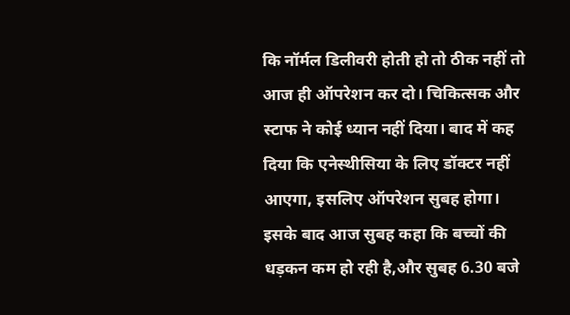कि नॉर्मल डिलीवरी होती हो तो ठीक नहीं तो आज ही ऑपरेशन कर दो। चिकित्सक और स्टाफ ने कोई ध्यान नहीं दिया। बाद में कह दिया कि एनेस्थीसिया के लिए डॉक्टर नहीं आएगा, इसलिए ऑपरेशन सुबह होगा। इसके बाद आज सुबह कहा कि बच्चों की धड़कन कम हो रही है,और सुबह 6.30 बजे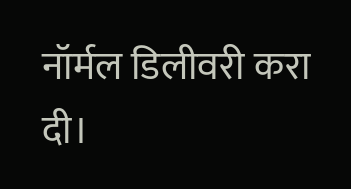नॉर्मल डिलीवरी करा दी।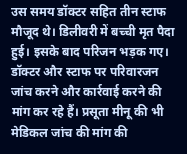उस समय डॉक्टर सहित तीन स्टाफ मौजूद थे। डिलीवरी में बच्ची मृत पैदा हुई। इसके बाद परिजन भड़क गए। डॉक्टर और स्टाफ पर परिवारजन जांच करने और कार्रवाई करने की मांग कर रहे हैं। प्रसूता मीनू की भी मेडिकल जांच की मांग की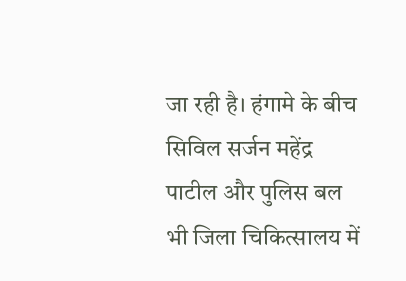जा रही है। हंगामे के बीच सिविल सर्जन महेंद्र पाटील और पुलिस बल भी जिला चिकित्सालय में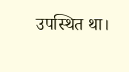उपस्थित था।